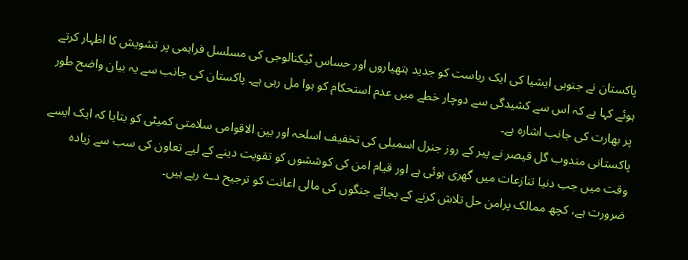پاکستان نے جنوبی ایشیا کی ایک ریاست کو جدید ہتھیاروں اور حساس ٹیکنالوجی کی مسلسل فراہمی پر تشویش کا اظہار کرتے ہوئے کہا ہے کہ اس سے کشیدگی سے دوچار خطے میں عدم استحکام کو ہوا مل رہی ہے۔ پاکستان کی جانب سے یہ بیان واضح طور پر بھارت کی جانب اشارہ ہے۔
پاکستانی مندوب گل قیصر نے پیر کے روز جنرل اسمبلی کی تخفیف اسلحہ اور بین الاقوامی سلامتی کمیٹی کو بتایا کہ ایک ایسے وقت میں جب دنیا تنازعات میں گھری ہوئی ہے اور قیام امن کی کوششوں کو تقویت دینے کے لیے تعاون کی سب سے زیادہ ضرورت ہے، کچھ ممالک پرامن حل تلاش کرنے کے بجائے جنگوں کی مالی اعانت کو ترجیح دے رہے ہیں۔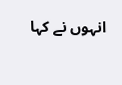انہوں نے کہا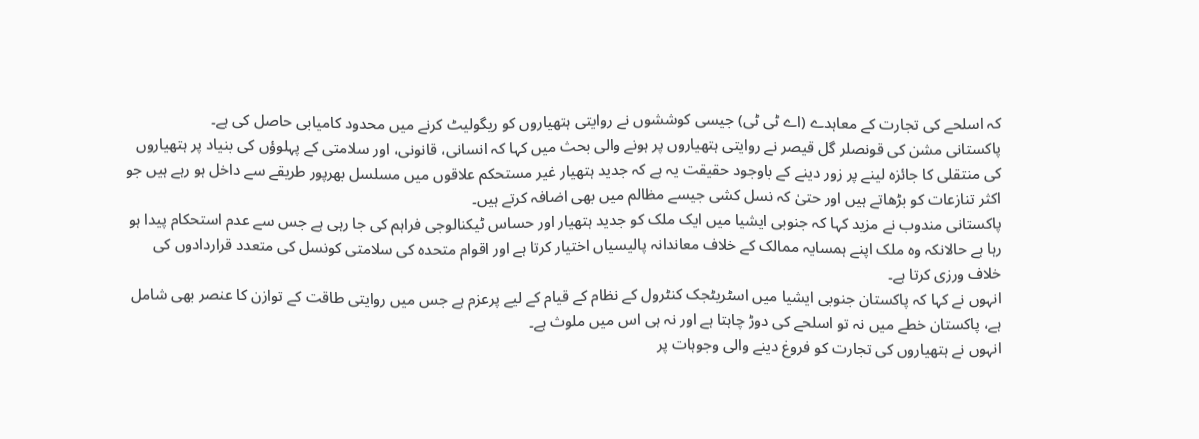کہ اسلحے کی تجارت کے معاہدے (اے ٹی ٹی) جیسی کوششوں نے روایتی ہتھیاروں کو ریگولیٹ کرنے میں محدود کامیابی حاصل کی ہے۔
پاکستانی مشن کی قونصلر گل قیصر نے روایتی ہتھیاروں پر ہونے والی بحث میں کہا کہ انسانی، قانونی، اور سلامتی کے پہلوؤں کی بنیاد پر ہتھیاروں کی منتقلی کا جائزہ لینے پر زور دینے کے باوجود حقیقت یہ ہے کہ جدید ہتھیار غیر مستحکم علاقوں میں مسلسل بھرپور طریقے سے داخل ہو رہے ہیں جو اکثر تنازعات کو بڑھاتے ہیں اور حتیٰ کہ نسل کشی جیسے مظالم میں بھی اضافہ کرتے ہیں۔
پاکستانی مندوب نے مزید کہا کہ جنوبی ایشیا میں ایک ملک کو جدید ہتھیار اور حساس ٹیکنالوجی فراہم کی جا رہی ہے جس سے عدم استحکام پیدا ہو رہا ہے حالانکہ وہ ملک اپنے ہمسایہ ممالک کے خلاف معاندانہ پالیسیاں اختیار کرتا ہے اور اقوام متحدہ کی سلامتی کونسل کی متعدد قراردادوں کی خلاف ورزی کرتا ہے۔
انہوں نے کہا کہ پاکستان جنوبی ایشیا میں اسٹریٹجک کنٹرول کے نظام کے قیام کے لیے پرعزم ہے جس میں روایتی طاقت کے توازن کا عنصر بھی شامل ہے، پاکستان خطے میں نہ تو اسلحے کی دوڑ چاہتا ہے اور نہ ہی اس میں ملوث ہے۔
انہوں نے ہتھیاروں کی تجارت کو فروغ دینے والی وجوہات پر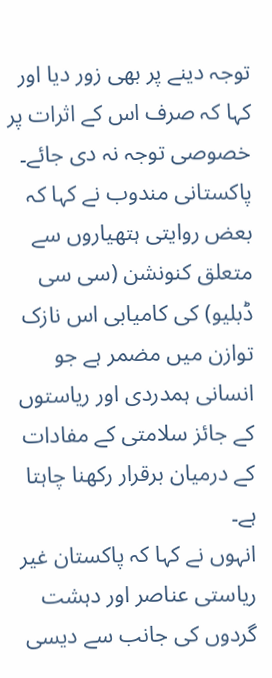توجہ دینے پر بھی زور دیا اور کہا کہ صرف اس کے اثرات پر خصوصی توجہ نہ دی جائے۔
پاکستانی مندوب نے کہا کہ بعض روایتی ہتھیاروں سے متعلق کنونشن (سی سی ڈبلیو) کی کامیابی اس نازک توازن میں مضمر ہے جو انسانی ہمدردی اور ریاستوں کے جائز سلامتی کے مفادات کے درمیان برقرار رکھنا چاہتا ہے۔
انہوں نے کہا کہ پاکستان غیر ریاستی عناصر اور دہشت گردوں کی جانب سے دیسی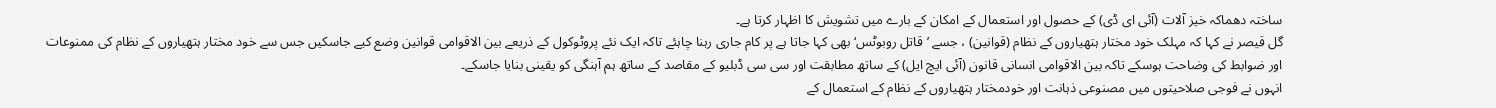ساختہ دھماکہ خیز آلات (آئی ای ڈی) کے حصول اور استعمال کے امکان کے بارے میں تشویش کا اظہار کرتا ہے۔
گل قیصر نے کہا کہ مہلک خود مختار ہتھیاروں کے نظام (قوانین) ، جسے ’قاتل روبوٹس‘ بھی کہا جاتا ہے پر کام جاری رہنا چاہئے تاکہ ایک نئے پروٹوکول کے ذریعے بین الاقوامی قوانین وضع کیے جاسکیں جس سے خود مختار ہتھیاروں کے نظام کی ممنوعات اور ضوابط کی وضاحت ہوسکے تاکہ بین الاقوامی انسانی قانون (آئی ایچ ایل) کے ساتھ مطابقت اور سی سی ڈبلیو کے مقاصد کے ساتھ ہم آہنگی کو یقینی بنایا جاسکے۔
انہوں نے فوجی صلاحیتوں میں مصنوعی ذہانت اور خودمختار ہتھیاروں کے نظام کے استعمال کے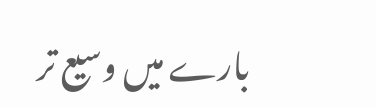بارے میں وسیع تر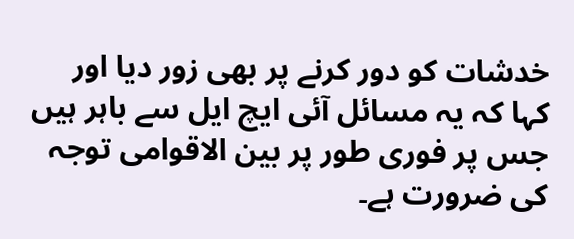خدشات کو دور کرنے پر بھی زور دیا اور کہا کہ یہ مسائل آئی ایچ ایل سے باہر ہیں جس پر فوری طور پر بین الاقوامی توجہ کی ضرورت ہے۔